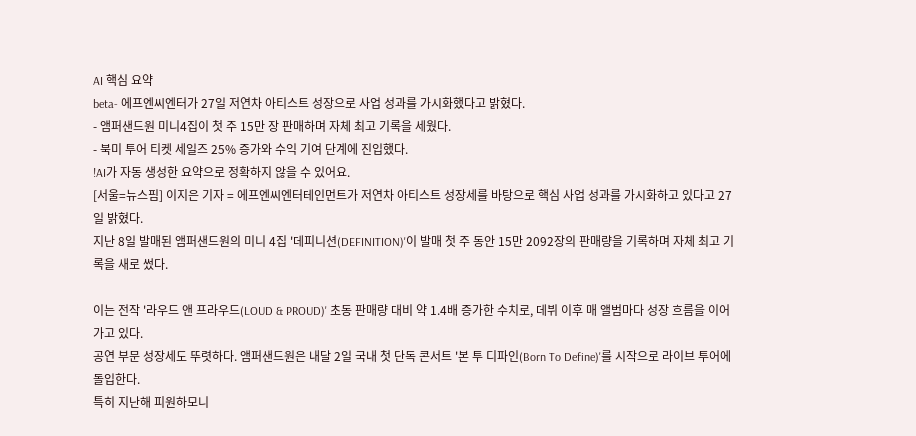AI 핵심 요약
beta- 에프엔씨엔터가 27일 저연차 아티스트 성장으로 사업 성과를 가시화했다고 밝혔다.
- 앰퍼샌드원 미니4집이 첫 주 15만 장 판매하며 자체 최고 기록을 세웠다.
- 북미 투어 티켓 세일즈 25% 증가와 수익 기여 단계에 진입했다.
!AI가 자동 생성한 요약으로 정확하지 않을 수 있어요.
[서울=뉴스핌] 이지은 기자 = 에프엔씨엔터테인먼트가 저연차 아티스트 성장세를 바탕으로 핵심 사업 성과를 가시화하고 있다고 27일 밝혔다.
지난 8일 발매된 앰퍼샌드원의 미니 4집 '데피니션(DEFINITION)'이 발매 첫 주 동안 15만 2092장의 판매량을 기록하며 자체 최고 기록을 새로 썼다.

이는 전작 '라우드 앤 프라우드(LOUD & PROUD)' 초동 판매량 대비 약 1.4배 증가한 수치로, 데뷔 이후 매 앨범마다 성장 흐름을 이어가고 있다.
공연 부문 성장세도 뚜렷하다. 앰퍼샌드원은 내달 2일 국내 첫 단독 콘서트 '본 투 디파인(Born To Define)'를 시작으로 라이브 투어에 돌입한다.
특히 지난해 피원하모니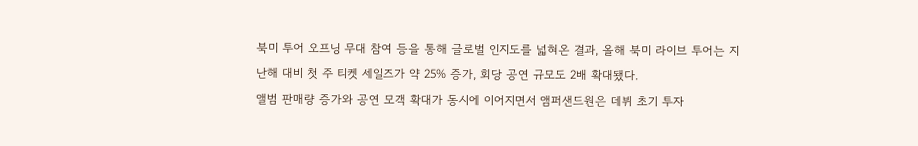북미 투어 오프닝 무대 참여 등을 통해 글로벌 인지도를 넓혀온 결과, 올해 북미 라이브 투어는 지난해 대비 첫 주 티켓 세일즈가 약 25% 증가, 회당 공연 규모도 2배 확대됐다.
앨범 판매량 증가와 공연 모객 확대가 동시에 이어지면서 앰퍼샌드원은 데뷔 초기 투자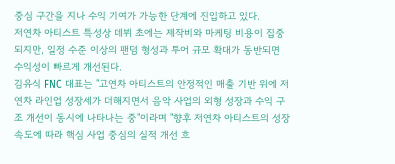중심 구간을 지나 수익 기여가 가능한 단계에 진입하고 있다.
저연차 아티스트 특성상 데뷔 초에는 제작비와 마케팅 비용이 집중되지만, 일정 수준 이상의 팬덤 형성과 투어 규모 확대가 동반되면 수익성이 빠르게 개선된다.
김유식 FNC 대표는 "고연차 아티스트의 안정적인 매출 기반 위에 저연차 라인업 성장세가 더해지면서 음악 사업의 외형 성장과 수익 구조 개선이 동시에 나타나는 중"이라며 "향후 저연차 아티스트의 성장 속도에 따라 핵심 사업 중심의 실적 개선 흐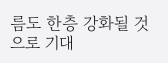름도 한층 강화될 것으로 기대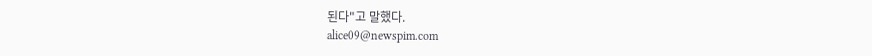된다"고 말했다.
alice09@newspim.com